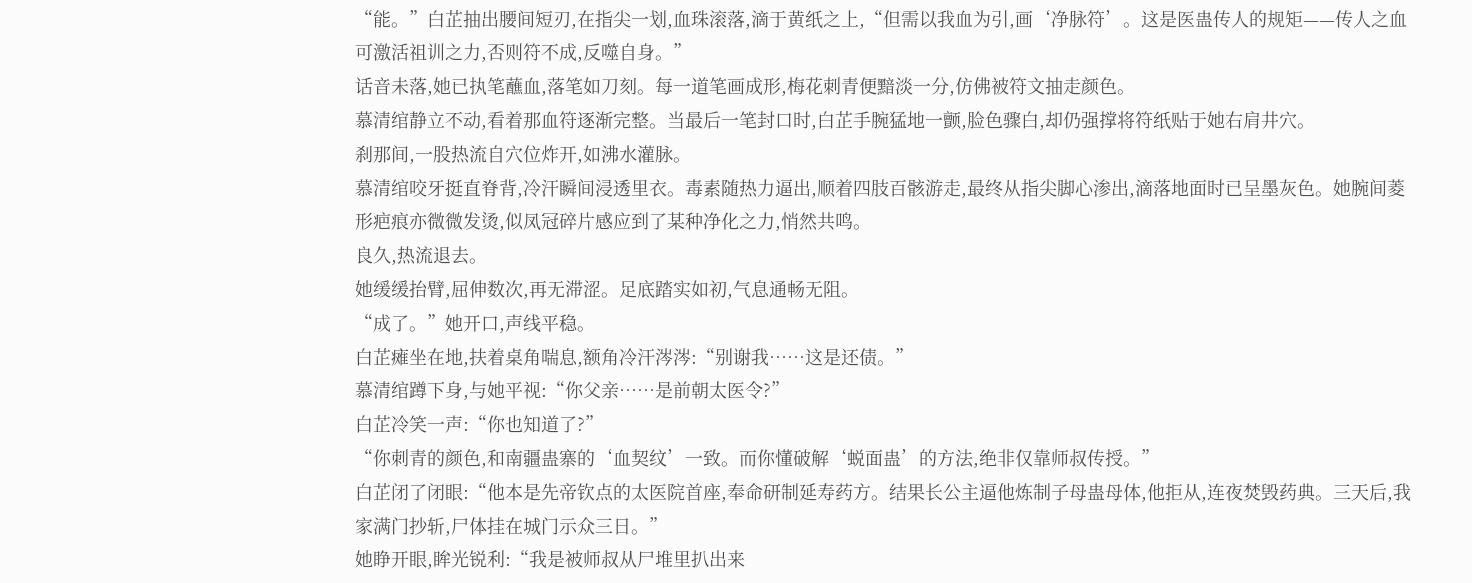“能。”白芷抽出腰间短刃,在指尖一划,血珠滚落,滴于黄纸之上,“但需以我血为引,画‘净脉符’。这是医蛊传人的规矩——传人之血可激活祖训之力,否则符不成,反噬自身。”
话音未落,她已执笔蘸血,落笔如刀刻。每一道笔画成形,梅花刺青便黯淡一分,仿佛被符文抽走颜色。
慕清绾静立不动,看着那血符逐渐完整。当最后一笔封口时,白芷手腕猛地一颤,脸色骤白,却仍强撑将符纸贴于她右肩井穴。
刹那间,一股热流自穴位炸开,如沸水灌脉。
慕清绾咬牙挺直脊背,冷汗瞬间浸透里衣。毒素随热力逼出,顺着四肢百骸游走,最终从指尖脚心渗出,滴落地面时已呈墨灰色。她腕间菱形疤痕亦微微发烫,似凤冠碎片感应到了某种净化之力,悄然共鸣。
良久,热流退去。
她缓缓抬臂,屈伸数次,再无滞涩。足底踏实如初,气息通畅无阻。
“成了。”她开口,声线平稳。
白芷瘫坐在地,扶着桌角喘息,额角冷汗涔涔:“别谢我……这是还债。”
慕清绾蹲下身,与她平视:“你父亲……是前朝太医令?”
白芷冷笑一声:“你也知道了?”
“你刺青的颜色,和南疆蛊寨的‘血契纹’一致。而你懂破解‘蜕面蛊’的方法,绝非仅靠师叔传授。”
白芷闭了闭眼:“他本是先帝钦点的太医院首座,奉命研制延寿药方。结果长公主逼他炼制子母蛊母体,他拒从,连夜焚毁药典。三天后,我家满门抄斩,尸体挂在城门示众三日。”
她睁开眼,眸光锐利:“我是被师叔从尸堆里扒出来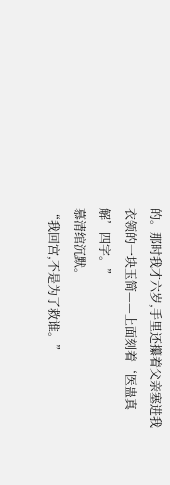的。那时我才六岁,手里还攥着父亲塞进我衣领的一块玉简——上面刻着‘医蛊真解’四字。”
慕清绾沉默。
“我回宫,不是为了救谁。”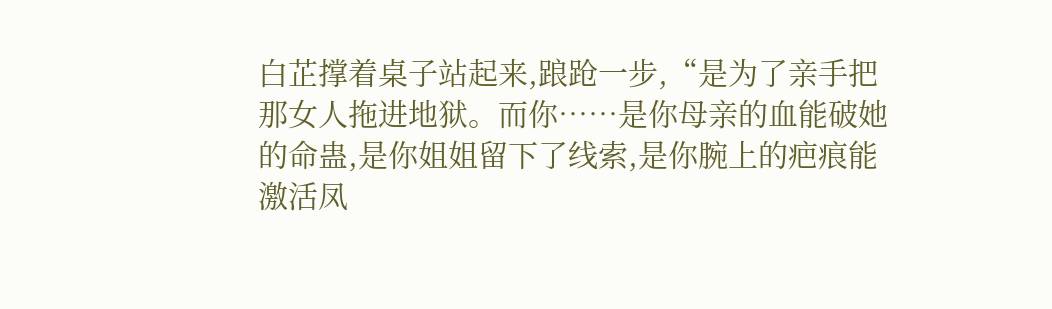白芷撑着桌子站起来,踉跄一步,“是为了亲手把那女人拖进地狱。而你……是你母亲的血能破她的命蛊,是你姐姐留下了线索,是你腕上的疤痕能激活凤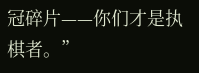冠碎片——你们才是执棋者。”